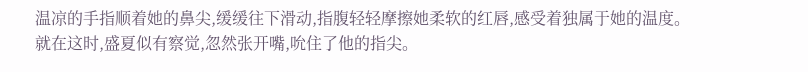温凉的手指顺着她的鼻尖,缓缓往下滑动,指腹轻轻摩擦她柔软的红唇,感受着独属于她的温度。
就在这时,盛夏似有察觉,忽然张开嘴,吮住了他的指尖。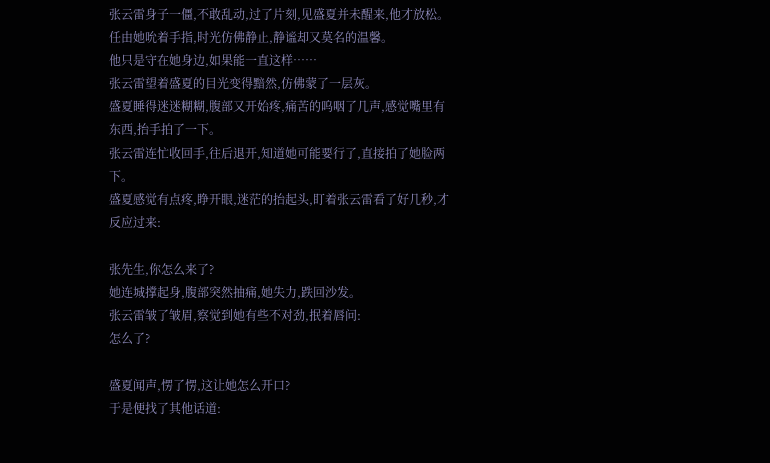张云雷身子一僵,不敢乱动,过了片刻,见盛夏并未醒来,他才放松。
任由她吮着手指,时光仿佛静止,静谧却又莫名的温馨。
他只是守在她身边,如果能一直这样……
张云雷望着盛夏的目光变得黯然,仿佛蒙了一层灰。
盛夏睡得迷迷糊糊,腹部又开始疼,痛苦的呜咽了几声,感觉嘴里有东西,抬手拍了一下。
张云雷连忙收回手,往后退开,知道她可能要行了,直接拍了她脸两下。
盛夏感觉有点疼,睁开眼,迷茫的抬起头,盯着张云雷看了好几秒,才反应过来:

张先生,你怎么来了?
她连城撑起身,腹部突然抽痛,她失力,跌回沙发。
张云雷皱了皱眉,察觉到她有些不对劲,抿着唇问:
怎么了?

盛夏闻声,愣了愣,这让她怎么开口?
于是便找了其他话道: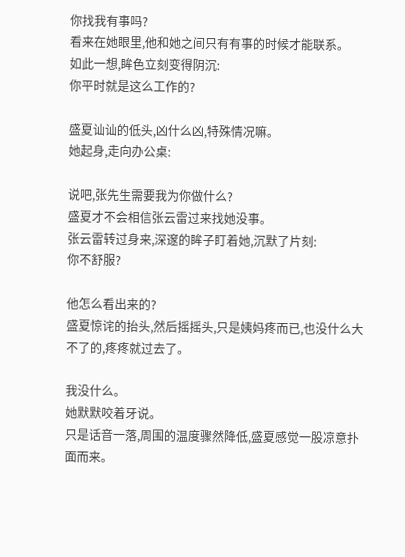你找我有事吗?
看来在她眼里,他和她之间只有有事的时候才能联系。
如此一想,眸色立刻变得阴沉:
你平时就是这么工作的?

盛夏讪讪的低头,凶什么凶,特殊情况嘛。
她起身,走向办公桌:

说吧,张先生需要我为你做什么?
盛夏才不会相信张云雷过来找她没事。
张云雷转过身来,深邃的眸子盯着她,沉默了片刻:
你不舒服?

他怎么看出来的?
盛夏惊诧的抬头,然后摇摇头,只是姨妈疼而已,也没什么大不了的,疼疼就过去了。

我没什么。
她默默咬着牙说。
只是话音一落,周围的温度骤然降低,盛夏感觉一股凉意扑面而来。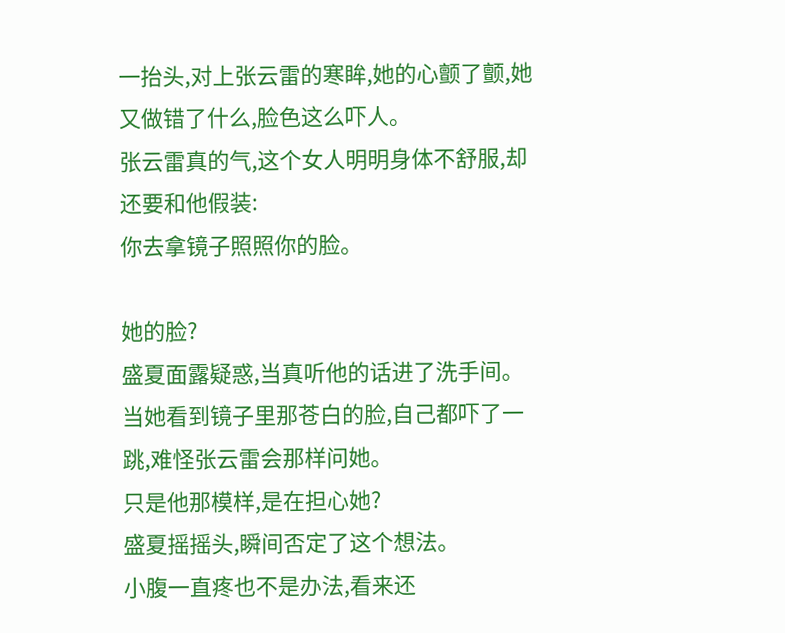一抬头,对上张云雷的寒眸,她的心颤了颤,她又做错了什么,脸色这么吓人。
张云雷真的气,这个女人明明身体不舒服,却还要和他假装:
你去拿镜子照照你的脸。

她的脸?
盛夏面露疑惑,当真听他的话进了洗手间。
当她看到镜子里那苍白的脸,自己都吓了一跳,难怪张云雷会那样问她。
只是他那模样,是在担心她?
盛夏摇摇头,瞬间否定了这个想法。
小腹一直疼也不是办法,看来还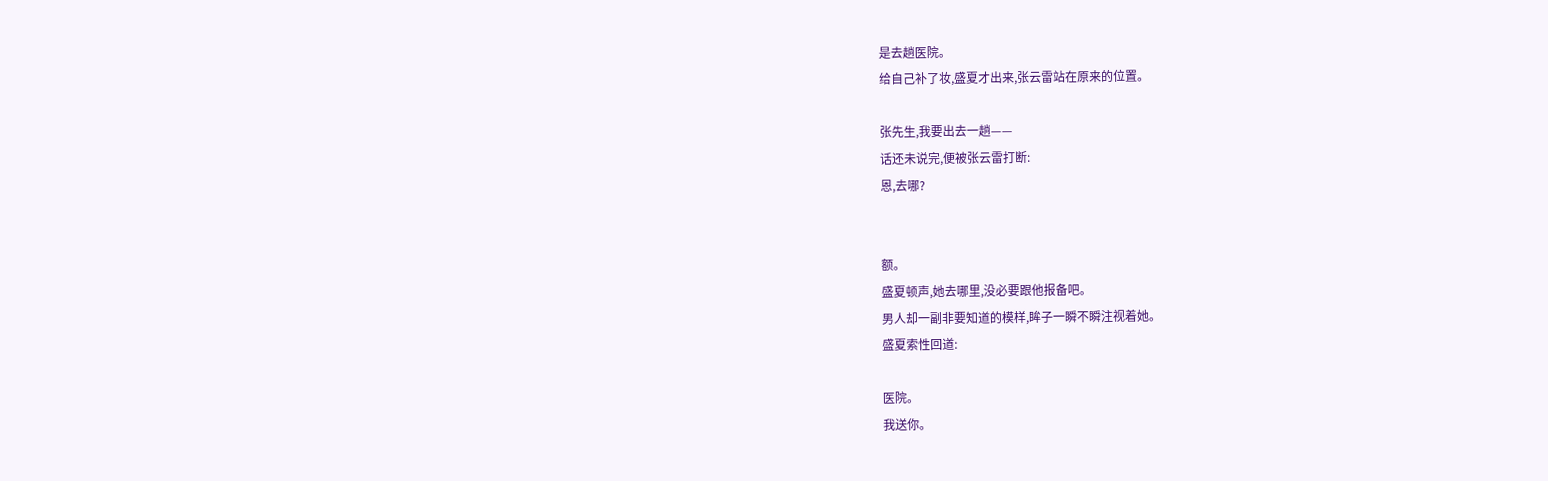是去趟医院。
给自己补了妆,盛夏才出来,张云雷站在原来的位置。

张先生,我要出去一趟——
话还未说完,便被张云雷打断:
恩,去哪?


额。
盛夏顿声,她去哪里,没必要跟他报备吧。
男人却一副非要知道的模样,眸子一瞬不瞬注视着她。
盛夏索性回道:

医院。
我送你。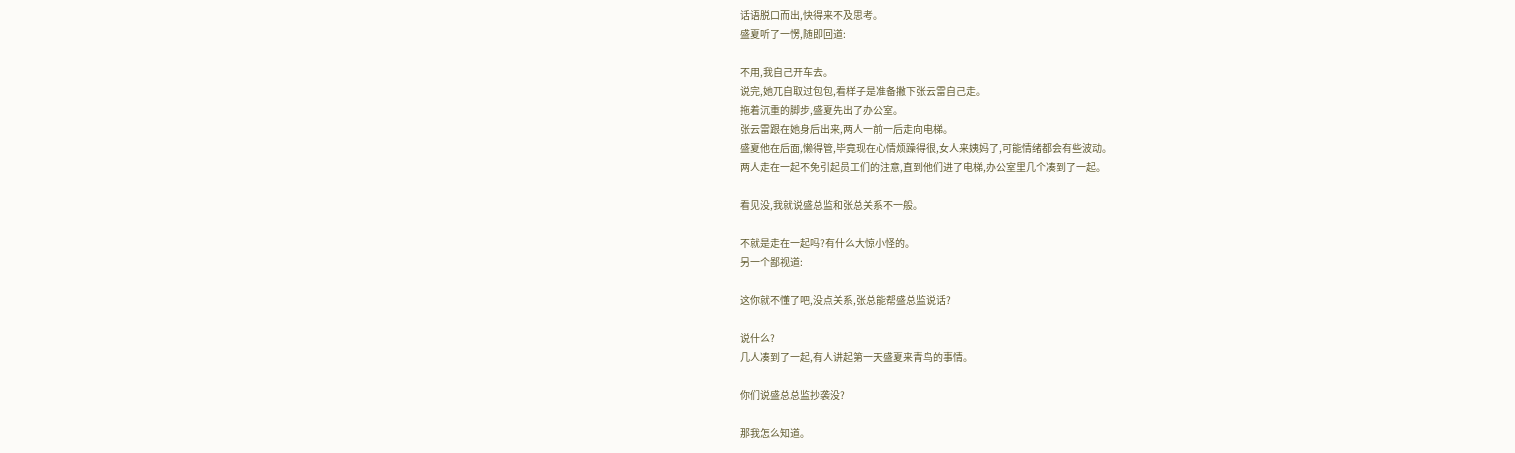话语脱口而出,快得来不及思考。
盛夏听了一愣,随即回道:

不用,我自己开车去。
说完,她兀自取过包包,看样子是准备撇下张云雷自己走。
拖着沉重的脚步,盛夏先出了办公室。
张云雷跟在她身后出来,两人一前一后走向电梯。
盛夏他在后面,懒得管,毕竟现在心情烦躁得很,女人来姨妈了,可能情绪都会有些波动。
两人走在一起不免引起员工们的注意,直到他们进了电梯,办公室里几个凑到了一起。

看见没,我就说盛总监和张总关系不一般。

不就是走在一起吗?有什么大惊小怪的。
另一个鄙视道:

这你就不懂了吧,没点关系,张总能帮盛总监说话?

说什么?
几人凑到了一起,有人讲起第一天盛夏来青鸟的事情。

你们说盛总总监抄袭没?

那我怎么知道。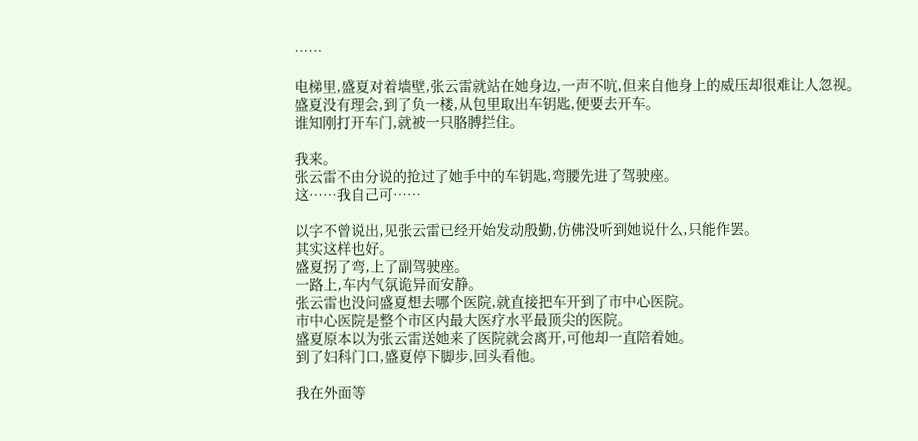……

电梯里,盛夏对着墙壁,张云雷就站在她身边,一声不吭,但来自他身上的威压却很难让人忽视。
盛夏没有理会,到了负一楼,从包里取出车钥匙,便要去开车。
谁知刚打开车门,就被一只胳膊拦住。

我来。
张云雷不由分说的抢过了她手中的车钥匙,弯腰先进了驾驶座。
这……我自己可……

以字不曾说出,见张云雷已经开始发动殷勤,仿佛没听到她说什么,只能作罢。
其实这样也好。
盛夏拐了弯,上了副驾驶座。
一路上,车内气氛诡异而安静。
张云雷也没问盛夏想去哪个医院,就直接把车开到了市中心医院。
市中心医院是整个市区内最大医疗水平最顶尖的医院。
盛夏原本以为张云雷送她来了医院就会离开,可他却一直陪着她。
到了妇科门口,盛夏停下脚步,回头看他。

我在外面等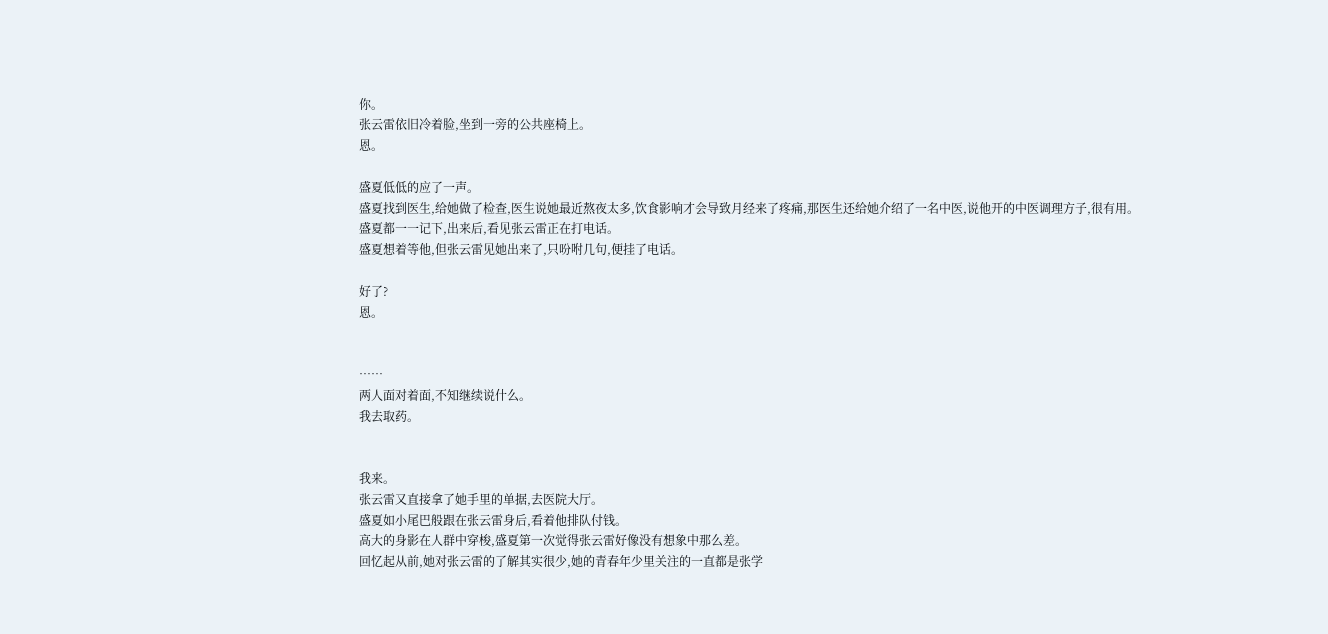你。
张云雷依旧冷着脸,坐到一旁的公共座椅上。
恩。

盛夏低低的应了一声。
盛夏找到医生,给她做了检查,医生说她最近熬夜太多,饮食影响才会导致月经来了疼痛,那医生还给她介绍了一名中医,说他开的中医调理方子,很有用。
盛夏都一一记下,出来后,看见张云雷正在打电话。
盛夏想着等他,但张云雷见她出来了,只吩咐几句,便挂了电话。

好了?
恩。


……
两人面对着面,不知继续说什么。
我去取药。


我来。
张云雷又直接拿了她手里的单据,去医院大厅。
盛夏如小尾巴般跟在张云雷身后,看着他排队付钱。
高大的身影在人群中穿梭,盛夏第一次觉得张云雷好像没有想象中那么差。
回忆起从前,她对张云雷的了解其实很少,她的青春年少里关注的一直都是张学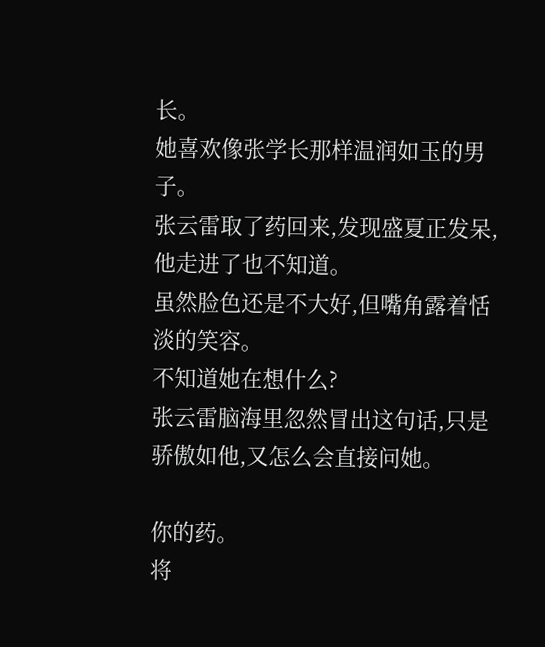长。
她喜欢像张学长那样温润如玉的男子。
张云雷取了药回来,发现盛夏正发呆,他走进了也不知道。
虽然脸色还是不大好,但嘴角露着恬淡的笑容。
不知道她在想什么?
张云雷脑海里忽然冒出这句话,只是骄傲如他,又怎么会直接问她。

你的药。
将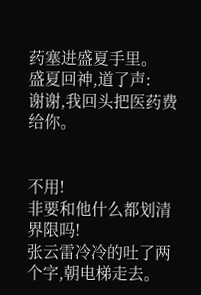药塞进盛夏手里。
盛夏回神,道了声:
谢谢,我回头把医药费给你。


不用!
非要和他什么都划清界限吗!
张云雷冷冷的吐了两个字,朝电梯走去。